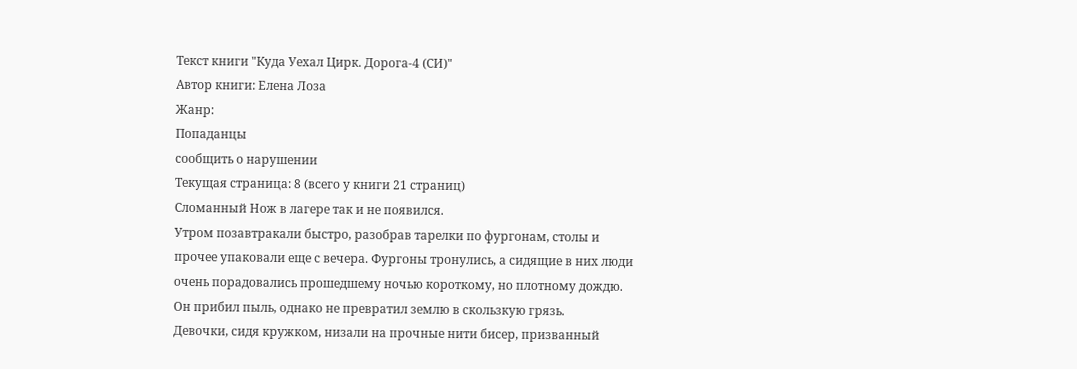Текст книги "Куда Уехал Цирк. Дорога-4 (СИ)"
Автор книги: Елена Лоза
Жанр:
Попаданцы
сообщить о нарушении
Текущая страница: 8 (всего у книги 21 страниц)
Сломанный Нож в лагере так и не появился.
Утром позавтракали быстро, разобрав тарелки по фургонам, столы и прочее упаковали еще с вечера. Фургоны тронулись, а сидящие в них люди очень порадовались прошедшему ночью короткому, но плотному дождю. Он прибил пыль, однако не превратил землю в скользкую грязь.
Девочки, сидя кружком, низали на прочные нити бисер, призванный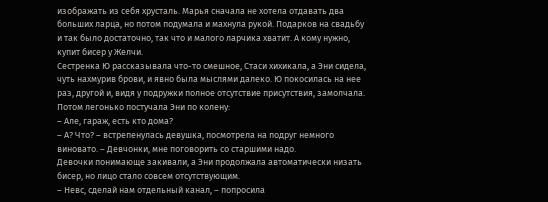изображать из себя хрусталь. Марья сначала не хотела отдавать два больших ларца, но потом подумала и махнула рукой. Подарков на свадьбу и так было достаточно, так что и малого ларчика хватит. А кому нужно, купит бисер у Желчи.
Сестренка Ю рассказывала что-то смешное, Стаси хихикала, а Эни сидела, чуть нахмурив брови, и явно была мыслями далеко. Ю покосилась на нее раз, другой и, видя у подружки полное отсутствие присутствия, замолчала. Потом легонько постучала Эни по колену:
– Але, гараж, есть кто дома?
– А? Что? – встрепенулась девушка, посмотрела на подруг немного виновато. – Девчонки, мне поговорить со старшими надо.
Девочки понимающе закивали, а Эни продолжала автоматически низать бисер, но лицо стало совсем отсутствующим.
– Невс, сделай нам отдельный канал, – попросила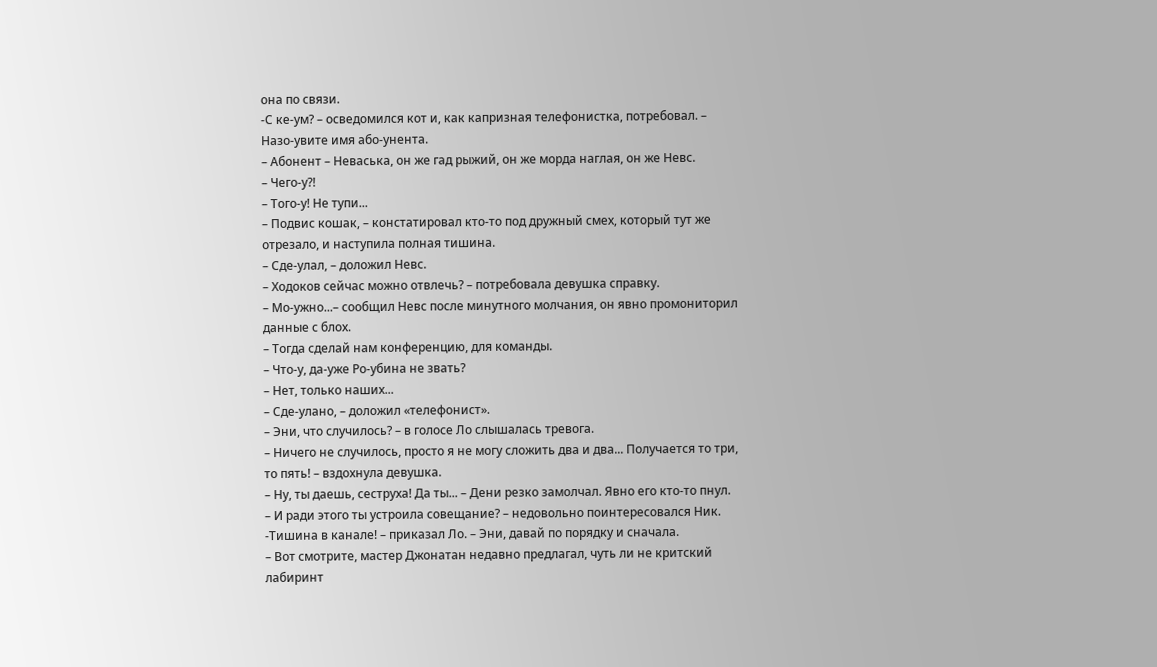она по связи.
-С ке-ум? – осведомился кот и, как капризная телефонистка, потребовал. – Назо-увите имя або-унента.
– Абонент – Неваська, он же гад рыжий, он же морда наглая, он же Невс.
– Чего-у?!
– Того-у! Не тупи...
– Подвис кошак, – констатировал кто-то под дружный смех, который тут же отрезало, и наступила полная тишина.
– Сде-улал, – доложил Невс.
– Ходоков сейчас можно отвлечь? – потребовала девушка справку.
– Мо-ужно...– сообщил Невс после минутного молчания, он явно промониторил данные с блох.
– Тогда сделай нам конференцию, для команды.
– Что-у, да-уже Ро-убина не звать?
– Нет, только наших...
– Сде-улано, – доложил «телефонист».
– Эни, что случилось? – в голосе Ло слышалась тревога.
– Ничего не случилось, просто я не могу сложить два и два... Получается то три, то пять! – вздохнула девушка.
– Ну, ты даешь, сеструха! Да ты... – Дени резко замолчал. Явно его кто-то пнул.
– И ради этого ты устроила совещание? – недовольно поинтересовался Ник.
-Тишина в канале! – приказал Ло. – Эни, давай по порядку и сначала.
– Вот смотрите, мастер Джонатан недавно предлагал, чуть ли не критский лабиринт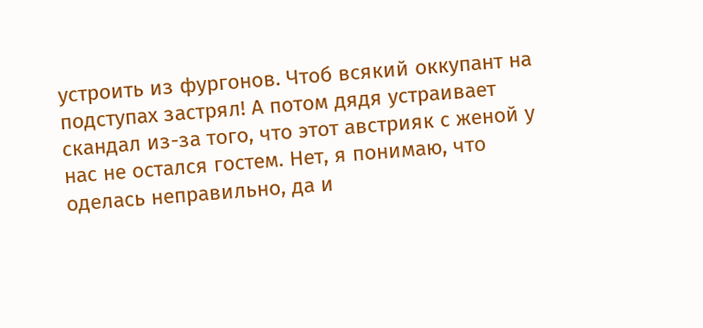устроить из фургонов. Чтоб всякий оккупант на подступах застрял! А потом дядя устраивает скандал из-за того, что этот австрияк с женой у нас не остался гостем. Нет, я понимаю, что оделась неправильно, да и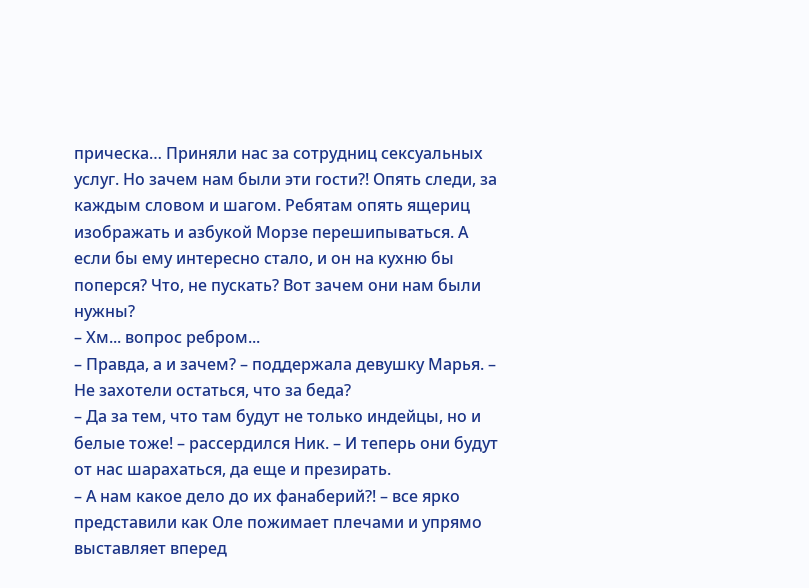прическа… Приняли нас за сотрудниц сексуальных услуг. Но зачем нам были эти гости?! Опять следи, за каждым словом и шагом. Ребятам опять ящериц изображать и азбукой Морзе перешипываться. А если бы ему интересно стало, и он на кухню бы поперся? Что, не пускать? Вот зачем они нам были нужны?
– Хм... вопрос ребром...
– Правда, а и зачем? – поддержала девушку Марья. – Не захотели остаться, что за беда?
– Да за тем, что там будут не только индейцы, но и белые тоже! – рассердился Ник. – И теперь они будут от нас шарахаться, да еще и презирать.
– А нам какое дело до их фанаберий?! – все ярко представили как Оле пожимает плечами и упрямо выставляет вперед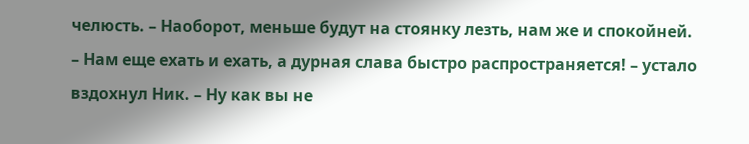челюсть. – Наоборот, меньше будут на стоянку лезть, нам же и спокойней.
– Нам еще ехать и ехать, а дурная слава быстро распространяется! – устало вздохнул Ник. – Ну как вы не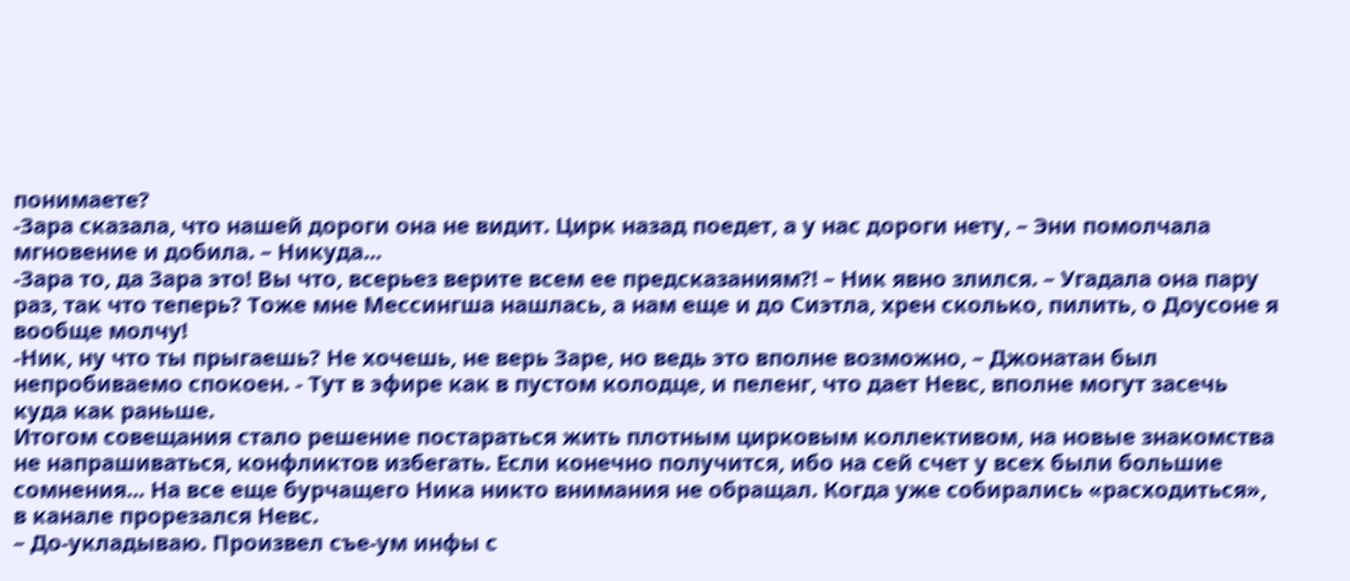понимаете?
-Зара сказала, что нашей дороги она не видит. Цирк назад поедет, а у нас дороги нету, – Эни помолчала мгновение и добила. – Никуда...
-Зара то, да Зара это! Вы что, всерьез верите всем ее предсказаниям?! – Ник явно злился. – Угадала она пару раз, так что теперь? Тоже мне Мессингша нашлась, а нам еще и до Сиэтла, хрен сколько, пилить, о Доусоне я вообще молчу!
-Ник, ну что ты прыгаешь? Не хочешь, не верь Заре, но ведь это вполне возможно, – Джонатан был непробиваемо спокоен. - Тут в эфире как в пустом колодце, и пеленг, что дает Невс, вполне могут засечь куда как раньше.
Итогом совещания стало решение постараться жить плотным цирковым коллективом, на новые знакомства не напрашиваться, конфликтов избегать. Если конечно получится, ибо на сей счет у всех были большие сомнения... На все еще бурчащего Ника никто внимания не обращал. Когда уже собирались «расходиться», в канале прорезался Невс.
– До-укладываю. Произвел съе-ум инфы с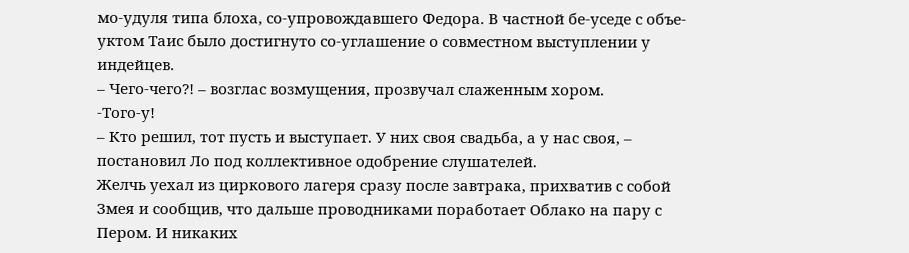мо-удуля типа блоха, со-упровождавшего Федора. В частной бе-уседе с объе-уктом Таис было достигнуто со-углашение о совместном выступлении у индейцев.
– Чего-чего?! – возглас возмущения, прозвучал слаженным хором.
-Того-у!
– Кто решил, тот пусть и выступает. У них своя свадьба, а у нас своя, – постановил Ло под коллективное одобрение слушателей.
Желчь уехал из циркового лагеря сразу после завтрака, прихватив с собой Змея и сообщив, что дальше проводниками поработает Облако на пару с Пером. И никаких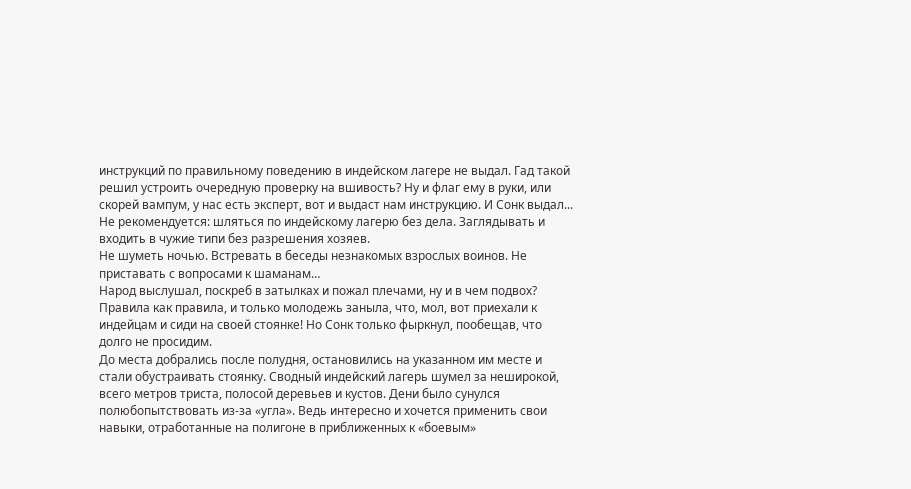инструкций по правильному поведению в индейском лагере не выдал. Гад такой решил устроить очередную проверку на вшивость? Ну и флаг ему в руки, или скорей вампум, у нас есть эксперт, вот и выдаст нам инструкцию. И Сонк выдал...
Не рекомендуется: шляться по индейскому лагерю без дела. Заглядывать и входить в чужие типи без разрешения хозяев.
Не шуметь ночью. Встревать в беседы незнакомых взрослых воинов. Не приставать с вопросами к шаманам…
Народ выслушал, поскреб в затылках и пожал плечами, ну и в чем подвох? Правила как правила, и только молодежь заныла, что, мол, вот приехали к индейцам и сиди на своей стоянке! Но Сонк только фыркнул, пообещав, что долго не просидим.
До места добрались после полудня, остановились на указанном им месте и стали обустраивать стоянку. Сводный индейский лагерь шумел за неширокой, всего метров триста, полосой деревьев и кустов. Дени было сунулся полюбопытствовать из-за «угла». Ведь интересно и хочется применить свои навыки, отработанные на полигоне в приближенных к «боевым»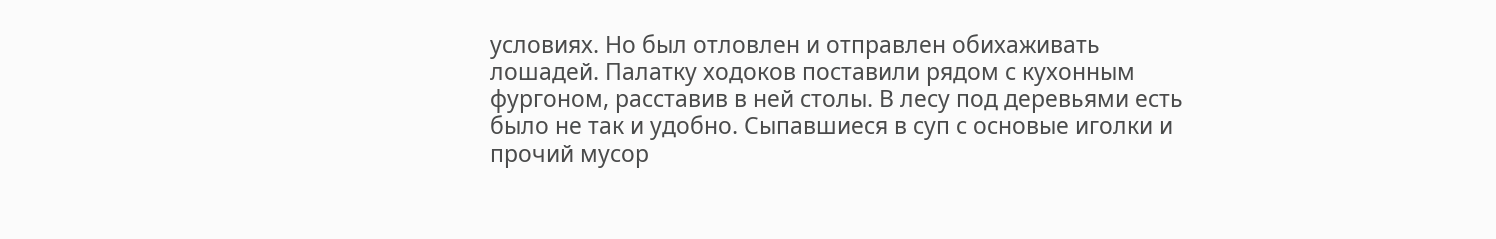условиях. Но был отловлен и отправлен обихаживать лошадей. Палатку ходоков поставили рядом с кухонным фургоном, расставив в ней столы. В лесу под деревьями есть было не так и удобно. Сыпавшиеся в суп с основые иголки и прочий мусор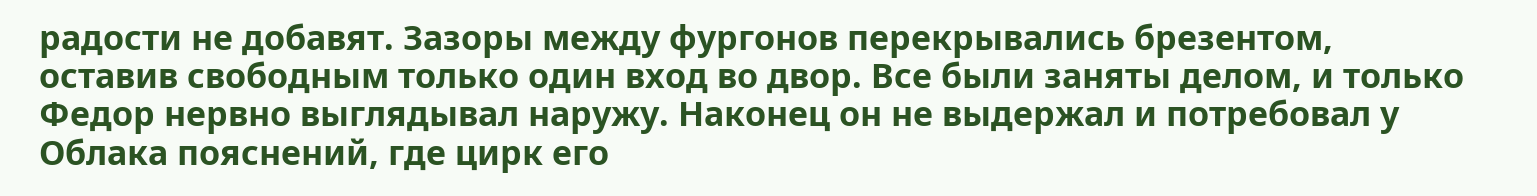радости не добавят. Зазоры между фургонов перекрывались брезентом, оставив свободным только один вход во двор. Все были заняты делом, и только Федор нервно выглядывал наружу. Наконец он не выдержал и потребовал у Облака пояснений, где цирк его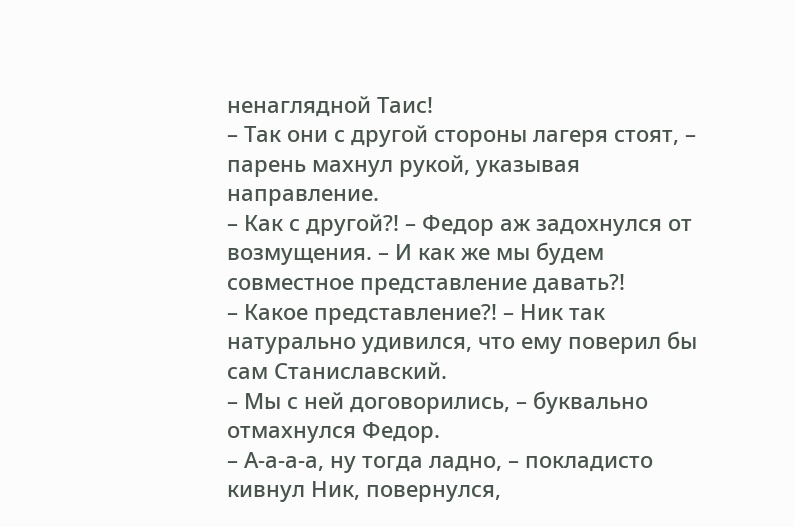ненаглядной Таис!
– Так они с другой стороны лагеря стоят, – парень махнул рукой, указывая направление.
– Как с другой?! – Федор аж задохнулся от возмущения. – И как же мы будем совместное представление давать?!
– Какое представление?! – Ник так натурально удивился, что ему поверил бы сам Станиславский.
– Мы с ней договорились, – буквально отмахнулся Федор.
– А-а-а-а, ну тогда ладно, – покладисто кивнул Ник, повернулся,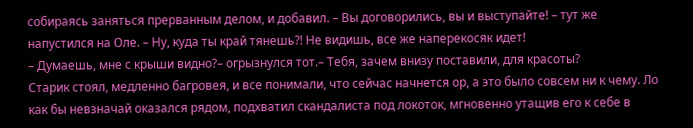собираясь заняться прерванным делом, и добавил. – Вы договорились, вы и выступайте! – тут же напустился на Оле. – Ну, куда ты край тянешь?! Не видишь, все же наперекосяк идет!
– Думаешь, мне с крыши видно?– огрызнулся тот.– Тебя, зачем внизу поставили, для красоты?
Старик стоял, медленно багровея, и все понимали, что сейчас начнется ор, а это было совсем ни к чему. Ло как бы невзначай оказался рядом, подхватил скандалиста под локоток, мгновенно утащив его к себе в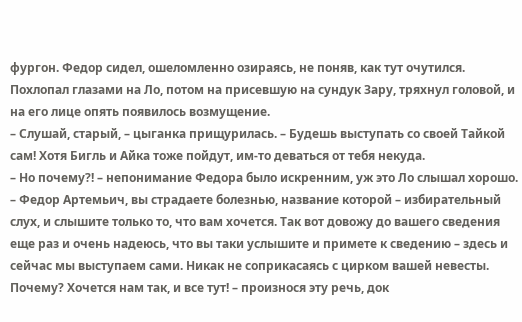фургон. Федор сидел, ошеломленно озираясь, не поняв, как тут очутился. Похлопал глазами на Ло, потом на присевшую на сундук Зару, тряхнул головой, и на его лице опять появилось возмущение.
– Слушай, старый, – цыганка прищурилась. – Будешь выступать со своей Тайкой сам! Хотя Бигль и Айка тоже пойдут, им-то деваться от тебя некуда.
– Но почему?! – непонимание Федора было искренним, уж это Ло слышал хорошо.
– Федор Артемьич, вы страдаете болезнью, название которой – избирательный слух, и слышите только то, что вам хочется. Так вот довожу до вашего сведения еще раз и очень надеюсь, что вы таки услышите и примете к сведению – здесь и сейчас мы выступаем сами. Никак не соприкасаясь с цирком вашей невесты. Почему? Хочется нам так, и все тут! – произнося эту речь, док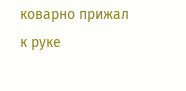коварно прижал к руке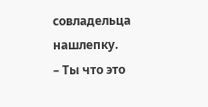совладельца нашлепку.
– Ты что это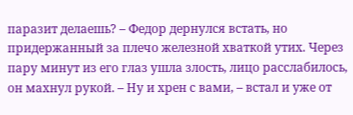паразит делаешь? – Федор дернулся встать, но придержанный за плечо железной хваткой утих. Через пару минут из его глаз ушла злость, лицо расслабилось, он махнул рукой. – Ну и хрен с вами, – встал и уже от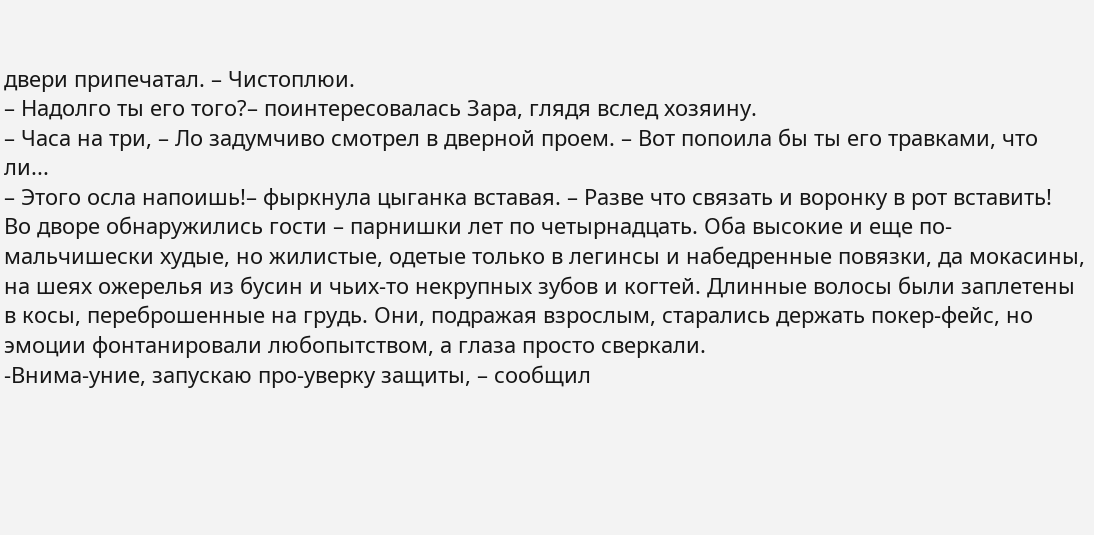двери припечатал. – Чистоплюи.
– Надолго ты его того?– поинтересовалась Зара, глядя вслед хозяину.
– Часа на три, – Ло задумчиво смотрел в дверной проем. – Вот попоила бы ты его травками, что ли...
– Этого осла напоишь!– фыркнула цыганка вставая. – Разве что связать и воронку в рот вставить!
Во дворе обнаружились гости – парнишки лет по четырнадцать. Оба высокие и еще по-мальчишески худые, но жилистые, одетые только в легинсы и набедренные повязки, да мокасины, на шеях ожерелья из бусин и чьих-то некрупных зубов и когтей. Длинные волосы были заплетены в косы, переброшенные на грудь. Они, подражая взрослым, старались держать покер-фейс, но эмоции фонтанировали любопытством, а глаза просто сверкали.
-Внима-уние, запускаю про-уверку защиты, – сообщил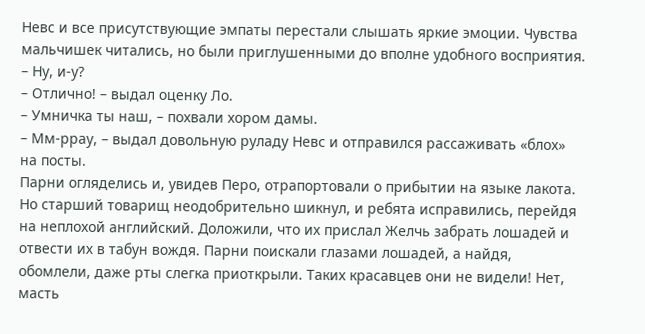Невс и все присутствующие эмпаты перестали слышать яркие эмоции. Чувства мальчишек читались, но были приглушенными до вполне удобного восприятия. – Ну, и-у?
– Отлично! – выдал оценку Ло.
– Умничка ты наш, – похвали хором дамы.
– Мм-ррау, – выдал довольную руладу Невс и отправился рассаживать «блох» на посты.
Парни огляделись и, увидев Перо, отрапортовали о прибытии на языке лакота. Но старший товарищ неодобрительно шикнул, и ребята исправились, перейдя на неплохой английский. Доложили, что их прислал Желчь забрать лошадей и отвести их в табун вождя. Парни поискали глазами лошадей, а найдя, обомлели, даже рты слегка приоткрыли. Таких красавцев они не видели! Нет, масть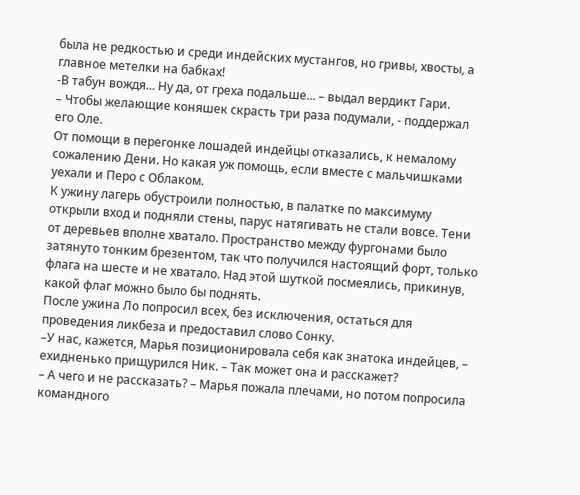была не редкостью и среди индейских мустангов, но гривы, хвосты, а главное метелки на бабках!
-В табун вождя... Ну да, от греха подальше... – выдал вердикт Гари.
– Чтобы желающие коняшек скрасть три раза подумали, - поддержал его Оле.
От помощи в перегонке лошадей индейцы отказались, к немалому сожалению Дени. Но какая уж помощь, если вместе с мальчишками уехали и Перо с Облаком.
К ужину лагерь обустроили полностью, в палатке по максимуму открыли вход и подняли стены, парус натягивать не стали вовсе. Тени от деревьев вполне хватало. Пространство между фургонами было затянуто тонким брезентом, так что получился настоящий форт, только флага на шесте и не хватало. Над этой шуткой посмеялись, прикинув, какой флаг можно было бы поднять.
После ужина Ло попросил всех, без исключения, остаться для проведения ликбеза и предоставил слово Сонку.
–У нас, кажется, Марья позиционировала себя как знатока индейцев, – ехидненько прищурился Ник. – Так может она и расскажет?
– А чего и не рассказать? – Марья пожала плечами, но потом попросила командного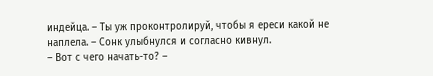индейца. – Ты уж проконтролируй, чтобы я ереси какой не наплела. – Сонк улыбнулся и согласно кивнул.
– Вот с чего начать-то? –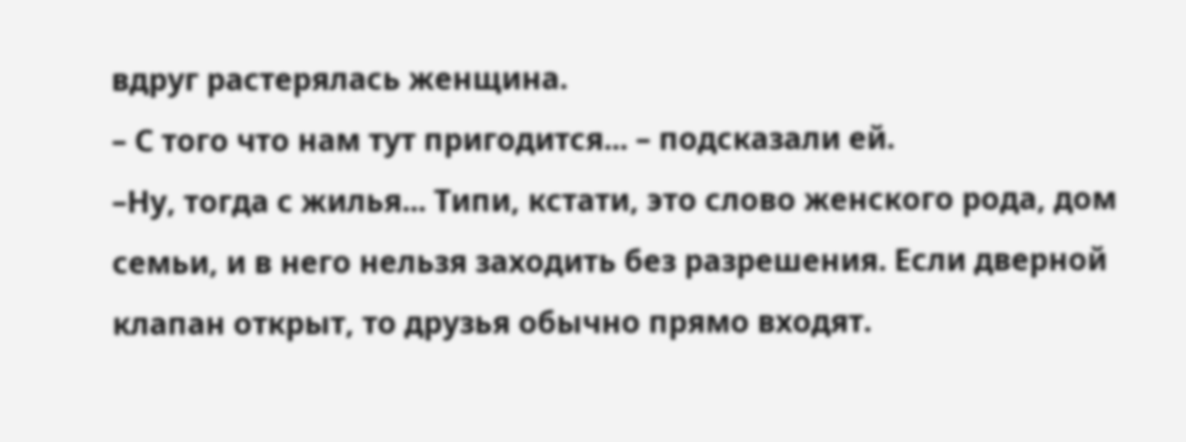вдруг растерялась женщина.
– С того что нам тут пригодится... – подсказали ей.
–Ну, тогда с жилья... Типи, кстати, это слово женского рода, дом семьи, и в него нельзя заходить без разрешения. Если дверной клапан открыт, то друзья обычно прямо входят.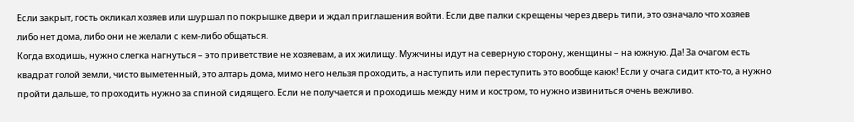Если закрыт, гость окликал хозяев или шуршал по покрышке двери и ждал приглашения войти. Если две палки скрещены через дверь типи, это означало что хозяев либо нет дома, либо они не желали с кем-либо общаться.
Когда входишь, нужно слегка нагнуться – это приветствие не хозяевам, а их жилищу. Мужчины идут на северную сторону, женщины – на южную. Да! За очагом есть квадрат голой земли, чисто выметенный, это алтарь дома, мимо него нельзя проходить, а наступить или переступить это вообще каюк! Если у очага сидит кто-то, а нужно пройти дальше, то проходить нужно за спиной сидящего. Если не получается и проходишь между ним и костром, то нужно извиниться очень вежливо.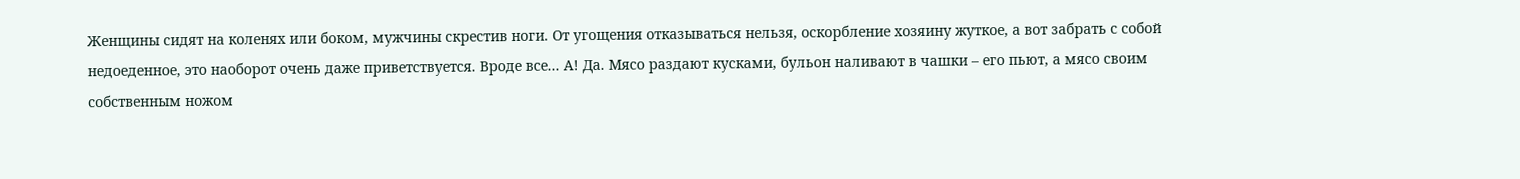Женщины сидят на коленях или боком, мужчины скрестив ноги. От угощения отказываться нельзя, оскорбление хозяину жуткое, а вот забрать с собой недоеденное, это наоборот очень даже приветствуется. Вроде все... А! Да. Мясо раздают кусками, бульон наливают в чашки – его пьют, а мясо своим собственным ножом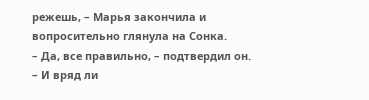режешь, – Марья закончила и вопросительно глянула на Сонка.
– Да, все правильно, – подтвердил он. – И вряд ли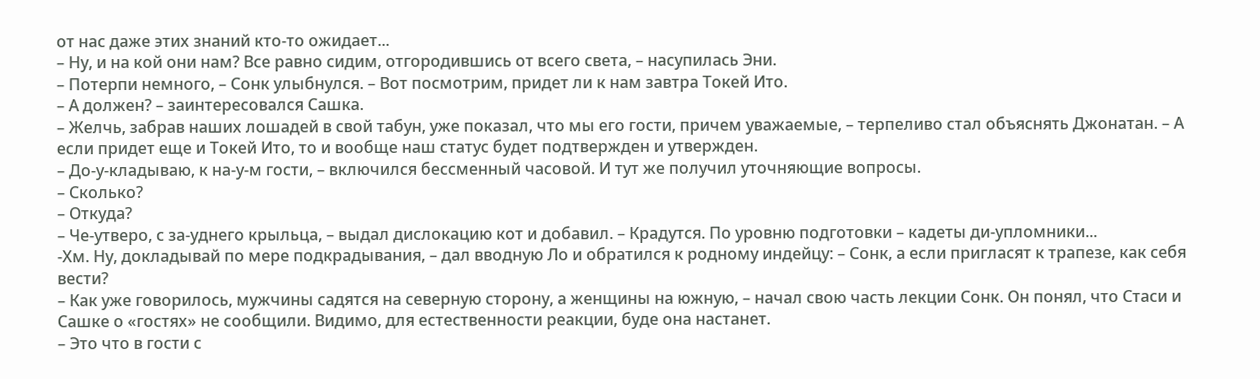от нас даже этих знаний кто-то ожидает...
– Ну, и на кой они нам? Все равно сидим, отгородившись от всего света, – насупилась Эни.
– Потерпи немного, – Сонк улыбнулся. – Вот посмотрим, придет ли к нам завтра Токей Ито.
– А должен? – заинтересовался Сашка.
– Желчь, забрав наших лошадей в свой табун, уже показал, что мы его гости, причем уважаемые, – терпеливо стал объяснять Джонатан. – А если придет еще и Токей Ито, то и вообще наш статус будет подтвержден и утвержден.
– До-у-кладываю, к на-у-м гости, – включился бессменный часовой. И тут же получил уточняющие вопросы.
– Сколько?
– Откуда?
– Че-утверо, с за-уднего крыльца, – выдал дислокацию кот и добавил. – Крадутся. По уровню подготовки – кадеты ди-упломники...
-Хм. Ну, докладывай по мере подкрадывания, – дал вводную Ло и обратился к родному индейцу: – Сонк, а если пригласят к трапезе, как себя вести?
– Как уже говорилось, мужчины садятся на северную сторону, а женщины на южную, – начал свою часть лекции Сонк. Он понял, что Стаси и Сашке о «гостях» не сообщили. Видимо, для естественности реакции, буде она настанет.
– Это что в гости с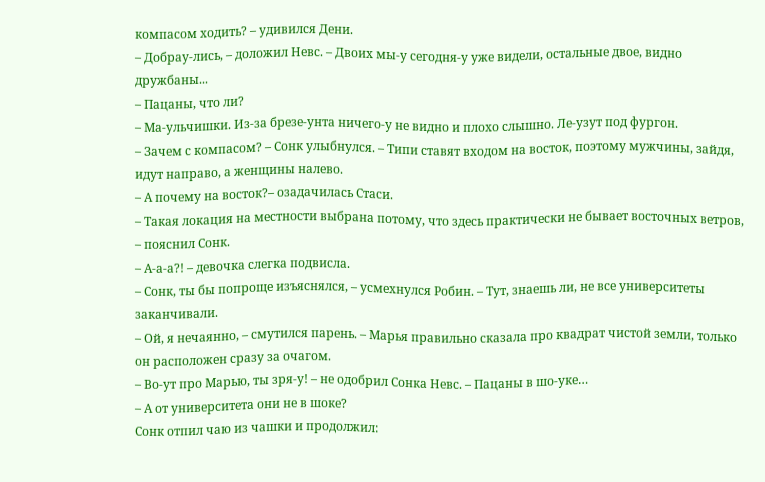компасом ходить? – удивился Дени.
– Добрау-лись, – доложил Невс. – Двоих мы-у сегодня-у уже видели, остальные двое, видно дружбаны...
– Пацаны, что ли?
– Ма-ульчишки. Из-за брезе-унта ничего-у не видно и плохо слышно. Ле-узут под фургон.
– Зачем с компасом? – Сонк улыбнулся. – Типи ставят входом на восток, поэтому мужчины, зайдя, идут направо, а женщины налево.
– А почему на восток?– озадачилась Стаси.
– Такая локация на местности выбрана потому, что здесь практически не бывает восточных ветров, – пояснил Сонк.
– А-а-а?! – девочка слегка подвисла.
– Сонк, ты бы попроще изъяснялся, – усмехнулся Робин. – Тут, знаешь ли, не все университеты заканчивали.
– Ой, я нечаянно, – смутился парень. – Марья правильно сказала про квадрат чистой земли, только он расположен сразу за очагом.
– Во-ут про Марью, ты зря-у! – не одобрил Сонка Невс. – Пацаны в шо-уке…
– А от университета они не в шоке?
Сонк отпил чаю из чашки и продолжил: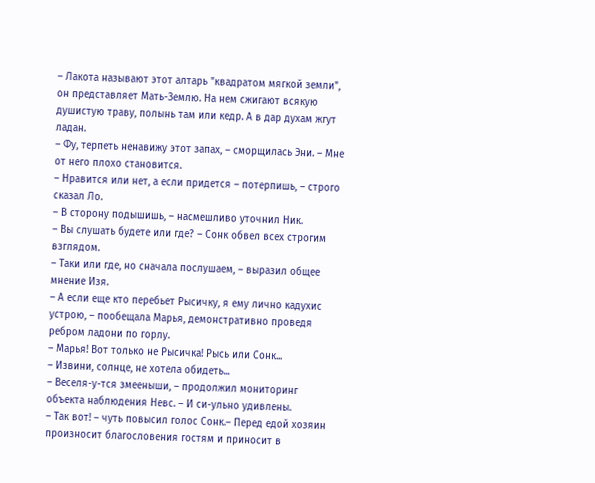– Лакота называют этот алтарь "квадратом мягкой земли", он представляет Мать-Землю. На нем сжигают всякую душистую траву, полынь там или кедр. А в дар духам жгут ладан.
– Фу, терпеть ненавижу этот запах, – сморщилась Эни. – Мне от него плохо становится.
– Нравится или нет, а если придется – потерпишь, – строго сказал Ло.
– В сторону подышишь, – насмешливо уточнил Ник.
– Вы слушать будете или где? – Сонк обвел всех строгим взглядом.
– Таки или где, но сначала послушаем, – выразил общее мнение Изя.
– А если еще кто перебьет Рысичку, я ему лично кадухис устрою, – пообещала Марья, демонстративно проведя ребром ладони по горлу.
– Марья! Вот только не Рысичка! Рысь или Сонк...
– Извини, солнце, не хотела обидеть...
– Веселя-у-тся змееныши, – продолжил мониторинг объекта наблюдения Невс. – И си-ульно удивлены.
– Так вот! – чуть повысил голос Сонк.– Перед едой хозяин произносит благословения гостям и приносит в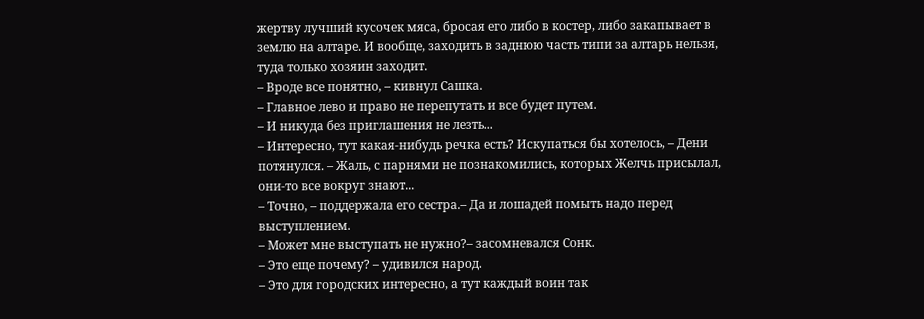жертву лучший кусочек мяса, бросая его либо в костер, либо закапывает в землю на алтаре. И вообще, заходить в заднюю часть типи за алтарь нельзя, туда только хозяин заходит.
– Вроде все понятно, – кивнул Сашка.
– Главное лево и право не перепутать и все будет путем.
– И никуда без приглашения не лезть...
– Интересно, тут какая-нибудь речка есть? Искупаться бы хотелось, – Дени потянулся. – Жаль, с парнями не познакомились, которых Желчь присылал, они-то все вокруг знают...
– Точно, – поддержала его сестра.– Да и лошадей помыть надо перед выступлением.
– Может мне выступать не нужно?– засомневался Сонк.
– Это еще почему? – удивился народ.
– Это для городских интересно, а тут каждый воин так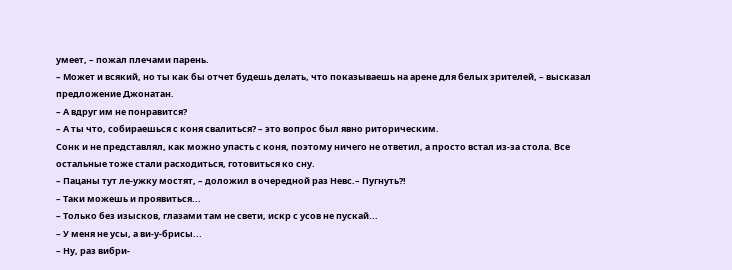умеет, – пожал плечами парень.
– Может и всякий, но ты как бы отчет будешь делать, что показываешь на арене для белых зрителей, – высказал предложение Джонатан.
– А вдруг им не понравится?
– А ты что, собираешься с коня свалиться? – это вопрос был явно риторическим.
Сонк и не представлял, как можно упасть с коня, поэтому ничего не ответил, а просто встал из-за стола. Все остальные тоже стали расходиться, готовиться ко сну.
– Пацаны тут ле-ужку мостят, – доложил в очередной раз Невс.– Пугнуть?!
– Таки можешь и проявиться...
– Только без изысков, глазами там не свети, искр с усов не пускай...
– У меня не усы, а ви-у-брисы...
– Ну, раз вибри-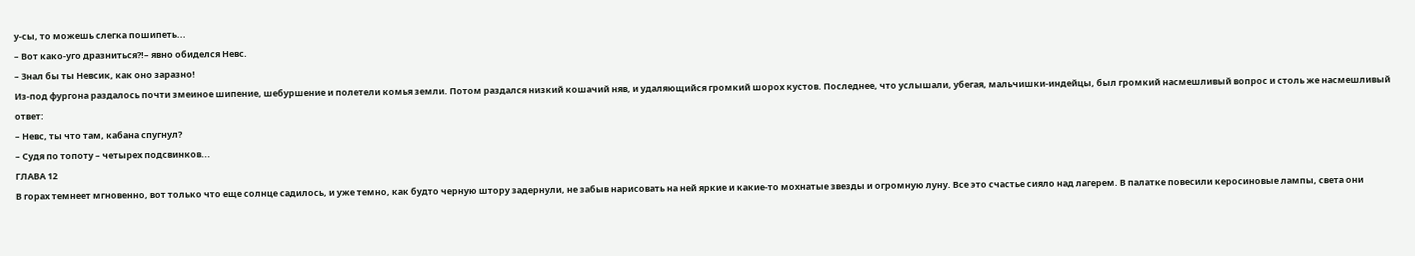у-сы, то можешь слегка пошипеть...
– Вот како-уго дразниться?!– явно обиделся Невс.
– Знал бы ты Невсик, как оно заразно!
Из-под фургона раздалось почти змеиное шипение, шебуршение и полетели комья земли. Потом раздался низкий кошачий няв, и удаляющийся громкий шорох кустов. Последнее, что услышали, убегая, мальчишки-индейцы, был громкий насмешливый вопрос и столь же насмешливый ответ:
– Невс, ты что там, кабана спугнул?
– Судя по топоту – четырех подсвинков...
ГЛАВА 12
В горах темнеет мгновенно, вот только что еще солнце садилось, и уже темно, как будто черную штору задернули, не забыв нарисовать на ней яркие и какие-то мохнатые звезды и огромную луну. Все это счастье сияло над лагерем. В палатке повесили керосиновые лампы, света они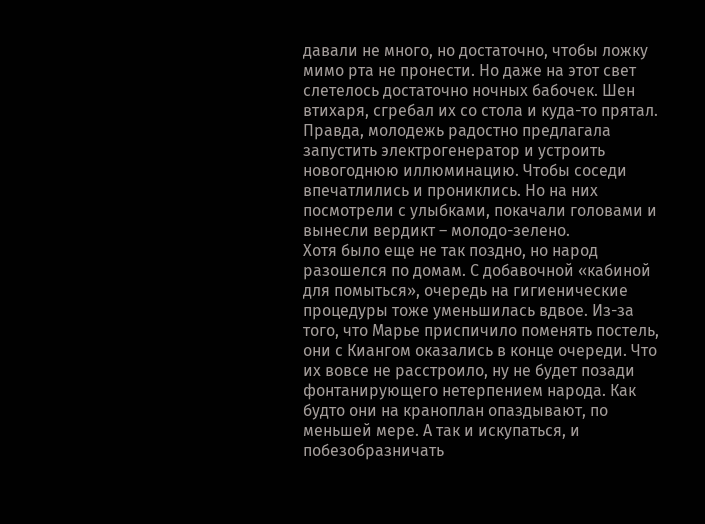давали не много, но достаточно, чтобы ложку мимо рта не пронести. Но даже на этот свет слетелось достаточно ночных бабочек. Шен втихаря, сгребал их со стола и куда-то прятал. Правда, молодежь радостно предлагала запустить электрогенератор и устроить новогоднюю иллюминацию. Чтобы соседи впечатлились и прониклись. Но на них посмотрели с улыбками, покачали головами и вынесли вердикт – молодо-зелено.
Хотя было еще не так поздно, но народ разошелся по домам. С добавочной «кабиной для помыться», очередь на гигиенические процедуры тоже уменьшилась вдвое. Из-за того, что Марье приспичило поменять постель, они с Киангом оказались в конце очереди. Что их вовсе не расстроило, ну не будет позади фонтанирующего нетерпением народа. Как будто они на краноплан опаздывают, по меньшей мере. А так и искупаться, и побезобразничать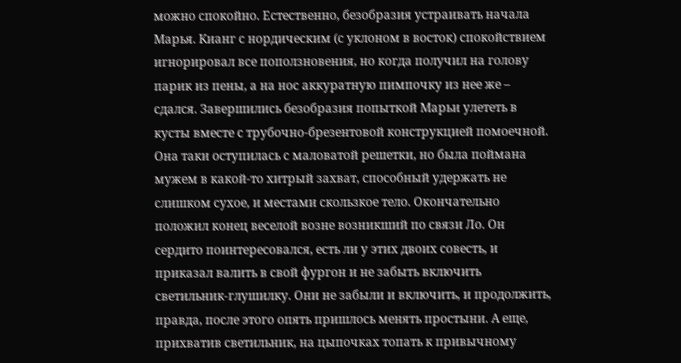можно спокойно. Естественно, безобразия устраивать начала Марья. Кианг с нордическим (с уклоном в восток) спокойствием игнорировал все поползновения, но когда получил на голову парик из пены, а на нос аккуратную пимпочку из нее же – сдался. Завершились безобразия попыткой Марьи улететь в кусты вместе с трубочно-брезентовой конструкцией помоечной. Она таки оступилась с маловатой решетки, но была поймана мужем в какой-то хитрый захват, способный удержать не слишком сухое, и местами скользкое тело. Окончательно положил конец веселой возне возникший по связи Ло. Он сердито поинтересовался, есть ли у этих двоих совесть, и приказал валить в свой фургон и не забыть включить светильник-глушилку. Они не забыли и включить, и продолжить, правда, после этого опять пришлось менять простыни. А еще, прихватив светильник, на цыпочках топать к привычному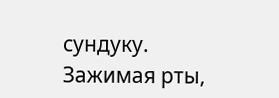сундуку. Зажимая рты,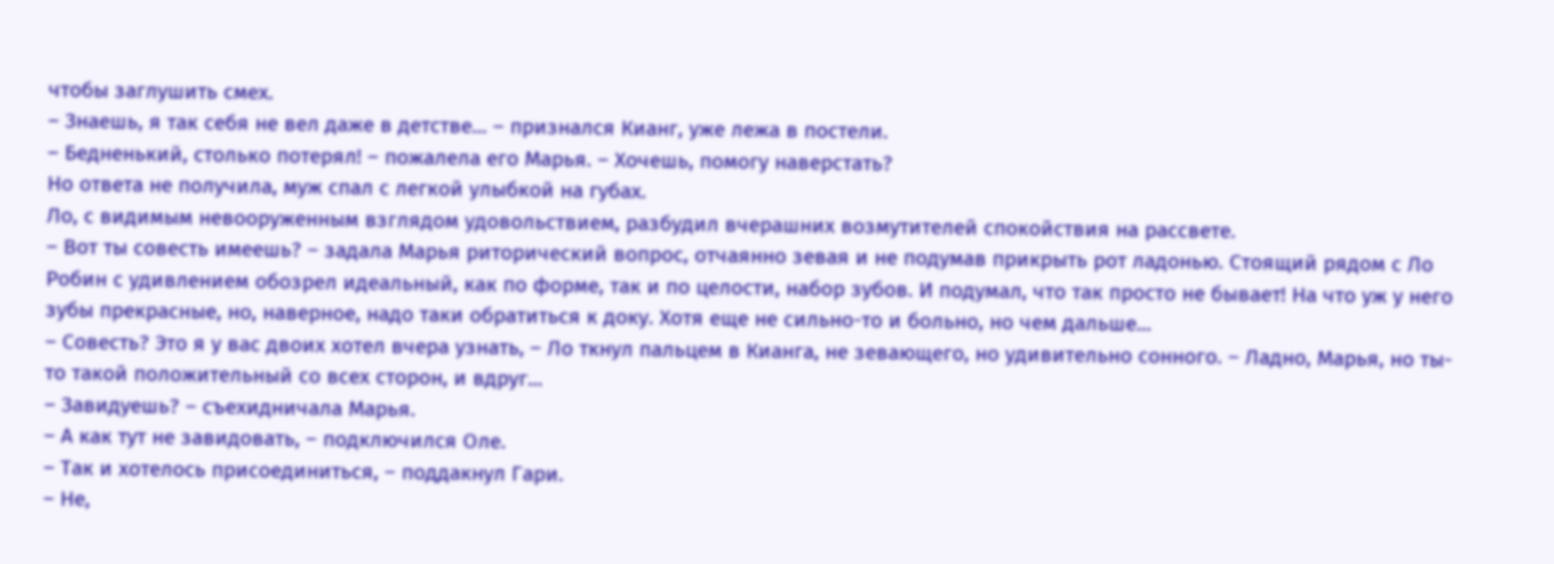чтобы заглушить смех.
– Знаешь, я так себя не вел даже в детстве... – признался Кианг, уже лежа в постели.
– Бедненький, столько потерял! – пожалела его Марья. – Хочешь, помогу наверстать?
Но ответа не получила, муж спал с легкой улыбкой на губах.
Ло, с видимым невооруженным взглядом удовольствием, разбудил вчерашних возмутителей спокойствия на рассвете.
– Вот ты совесть имеешь? – задала Марья риторический вопрос, отчаянно зевая и не подумав прикрыть рот ладонью. Стоящий рядом с Ло Робин с удивлением обозрел идеальный, как по форме, так и по целости, набор зубов. И подумал, что так просто не бывает! На что уж у него зубы прекрасные, но, наверное, надо таки обратиться к доку. Хотя еще не сильно-то и больно, но чем дальше...
– Совесть? Это я у вас двоих хотел вчера узнать, – Ло ткнул пальцем в Кианга, не зевающего, но удивительно сонного. – Ладно, Марья, но ты-то такой положительный со всех сторон, и вдруг...
– Завидуешь? – съехидничала Марья.
– А как тут не завидовать, – подключился Оле.
– Так и хотелось присоединиться, – поддакнул Гари.
– Не,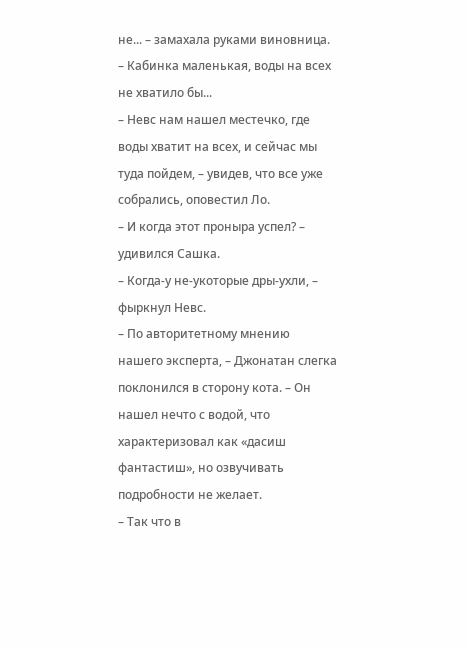не... – замахала руками виновница. – Кабинка маленькая, воды на всех не хватило бы...
– Невс нам нашел местечко, где воды хватит на всех, и сейчас мы туда пойдем, – увидев, что все уже собрались, оповестил Ло.
– И когда этот проныра успел? – удивился Сашка.
– Когда-у не-укоторые дры-ухли, – фыркнул Невс.
– По авторитетному мнению нашего эксперта, – Джонатан слегка поклонился в сторону кота. – Он нашел нечто с водой, что характеризовал как «дасиш фантастиш», но озвучивать подробности не желает.
– Так что в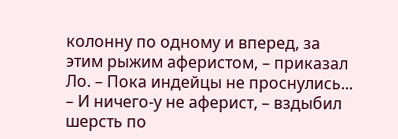колонну по одному и вперед, за этим рыжим аферистом, – приказал Ло. – Пока индейцы не проснулись...
– И ничего-у не аферист, – вздыбил шерсть по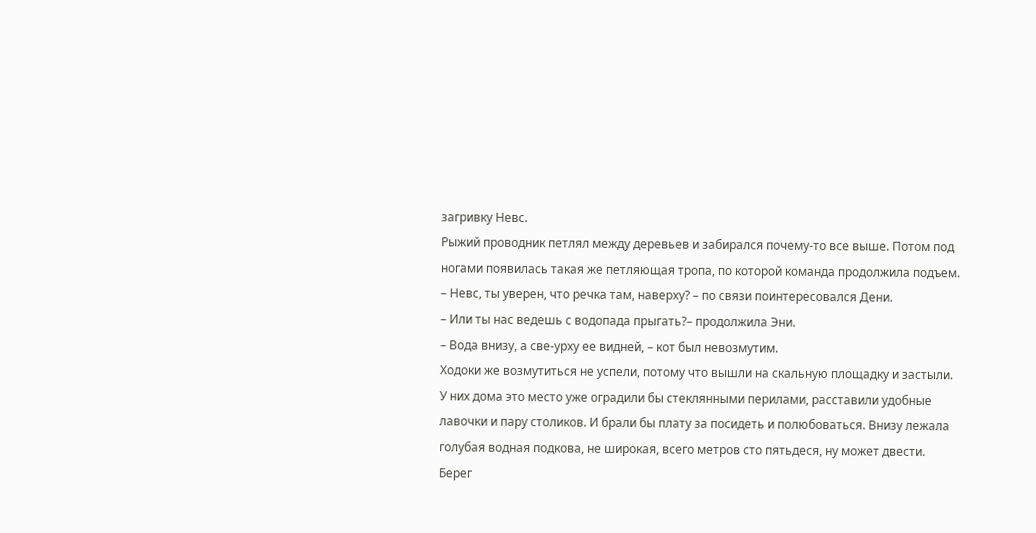загривку Невс.
Рыжий проводник петлял между деревьев и забирался почему-то все выше. Потом под ногами появилась такая же петляющая тропа, по которой команда продолжила подъем.
– Невс, ты уверен, что речка там, наверху? – по связи поинтересовался Дени.
– Или ты нас ведешь с водопада прыгать?– продолжила Эни.
– Вода внизу, а све-урху ее видней, – кот был невозмутим.
Ходоки же возмутиться не успели, потому что вышли на скальную площадку и застыли. У них дома это место уже оградили бы стеклянными перилами, расставили удобные лавочки и пару столиков. И брали бы плату за посидеть и полюбоваться. Внизу лежала голубая водная подкова, не широкая, всего метров сто пятьдеся, ну может двести. Берег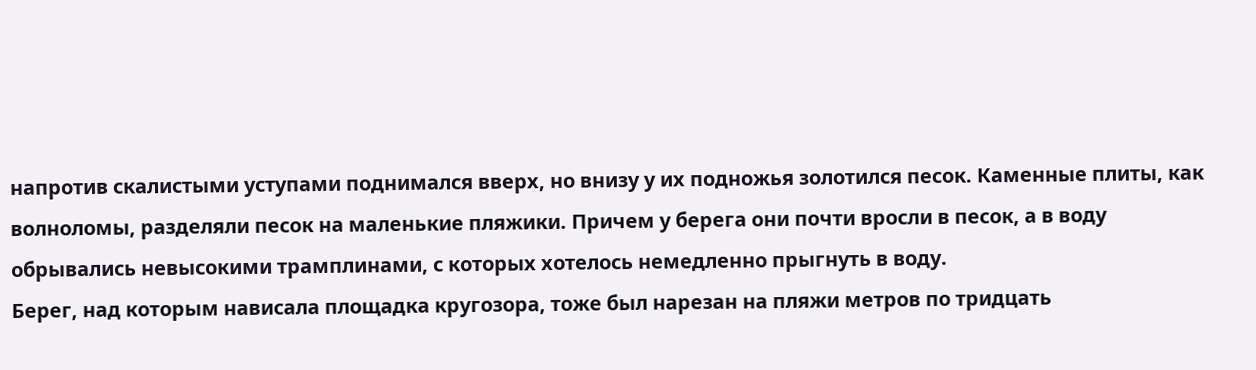напротив скалистыми уступами поднимался вверх, но внизу у их подножья золотился песок. Каменные плиты, как волноломы, разделяли песок на маленькие пляжики. Причем у берега они почти вросли в песок, а в воду обрывались невысокими трамплинами, с которых хотелось немедленно прыгнуть в воду.
Берег, над которым нависала площадка кругозора, тоже был нарезан на пляжи метров по тридцать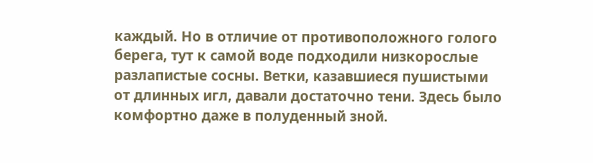каждый. Но в отличие от противоположного голого берега, тут к самой воде подходили низкорослые разлапистые сосны. Ветки, казавшиеся пушистыми от длинных игл, давали достаточно тени. Здесь было комфортно даже в полуденный зной.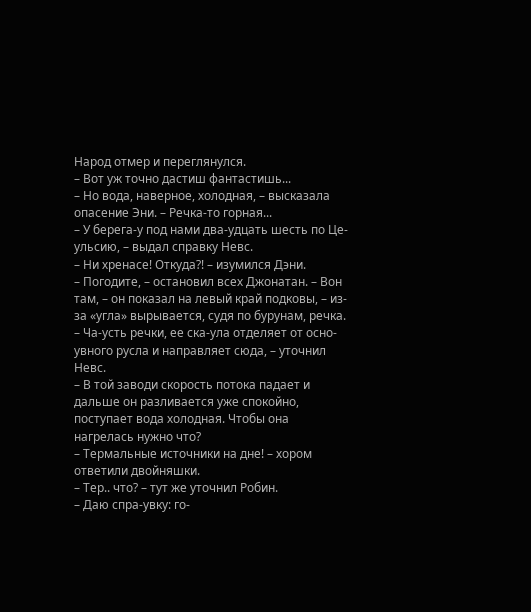Народ отмер и переглянулся.
– Вот уж точно дастиш фантастишь...
– Но вода, наверное, холодная, – высказала опасение Эни. – Речка-то горная...
– У берега-у под нами два-удцать шесть по Це-ульсию, – выдал справку Невс.
– Ни хренасе! Откуда?! – изумился Дэни.
– Погодите, – остановил всех Джонатан. – Вон там, – он показал на левый край подковы, – из-за «угла» вырывается, судя по бурунам, речка.
– Ча-усть речки, ее ска-ула отделяет от осно-увного русла и направляет сюда, – уточнил Невс.
– В той заводи скорость потока падает и дальше он разливается уже спокойно, поступает вода холодная. Чтобы она нагрелась нужно что?
– Термальные источники на дне! – хором ответили двойняшки.
– Тер.. что? – тут же уточнил Робин.
– Даю спра-увку: го-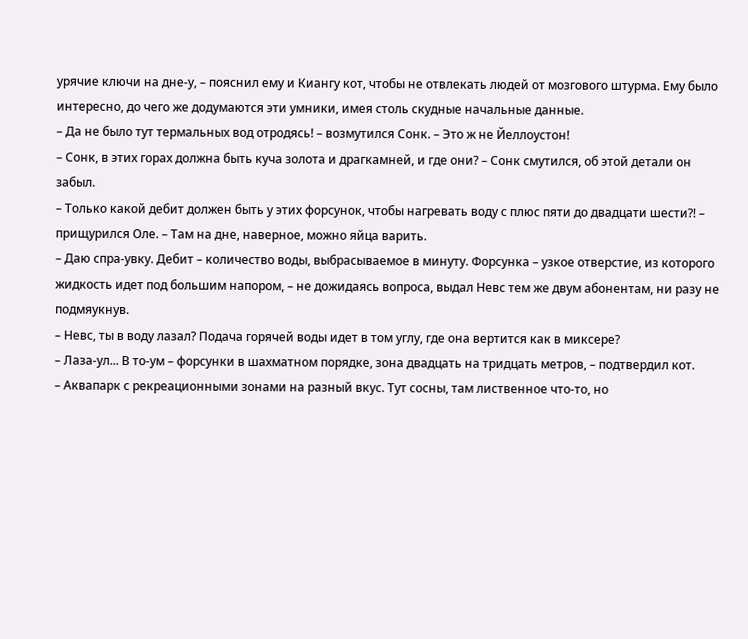урячие ключи на дне-у, – пояснил ему и Киангу кот, чтобы не отвлекать людей от мозгового штурма. Ему было интересно, до чего же додумаются эти умники, имея столь скудные начальные данные.
– Да не было тут термальных вод отродясь! – возмутился Сонк. – Это ж не Йеллоустон!
– Сонк, в этих горах должна быть куча золота и драгкамней, и где они? – Сонк смутился, об этой детали он забыл.
– Только какой дебит должен быть у этих форсунок, чтобы нагревать воду с плюс пяти до двадцати шести?! – прищурился Оле. – Там на дне, наверное, можно яйца варить.
– Даю спра-увку. Дебит – количество воды, выбрасываемое в минуту. Форсунка – узкое отверстие, из которого жидкость идет под большим напором, – не дожидаясь вопроса, выдал Невс тем же двум абонентам, ни разу не подмяукнув.
– Невс, ты в воду лазал? Подача горячей воды идет в том углу, где она вертится как в миксере?
– Лаза-ул... В то-ум – форсунки в шахматном порядке, зона двадцать на тридцать метров, – подтвердил кот.
– Аквапарк с рекреационными зонами на разный вкус. Тут сосны, там лиственное что-то, но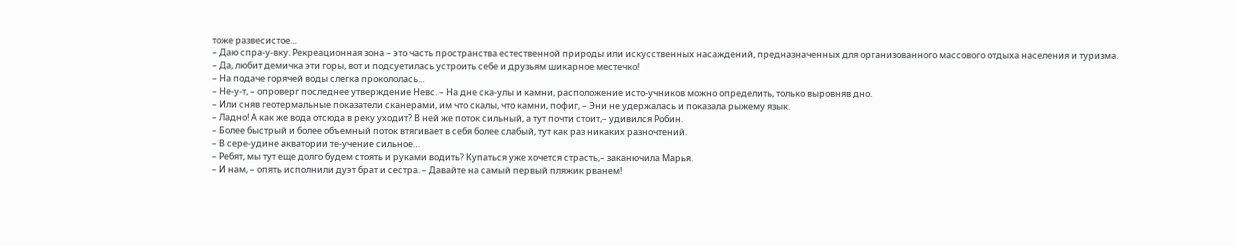тоже развесистое...
– Даю спра-у-вку. Рекреационная зона – это часть пространства естественной природы или искусственных насаждений, предназначенных для организованного массового отдыха населения и туризма.
– Да, любит демичка эти горы, вот и подсуетилась устроить себе и друзьям шикарное местечко!
– На подаче горячей воды слегка прокололась...
– Не-у-т, – опроверг последнее утверждение Невс. – На дне ска-улы и камни, расположение исто-учников можно определить, только выровняв дно.
– Или сняв геотермальные показатели сканерами, им что скалы, что камни, пофиг, – Эни не удержалась и показала рыжему язык.
– Ладно! А как же вода отсюда в реку уходит? В ней же поток сильный, а тут почти стоит,– удивился Робин.
– Более быстрый и более объемный поток втягивает в себя более слабый, тут как раз никаких разночтений.
– В сере-удине акватории те-учение сильное…
– Ребят, мы тут еще долго будем стоять и руками водить? Купаться уже хочется страсть,– заканючила Марья.
– И нам, – опять исполнили дуэт брат и сестра. – Давайте на самый первый пляжик рванем!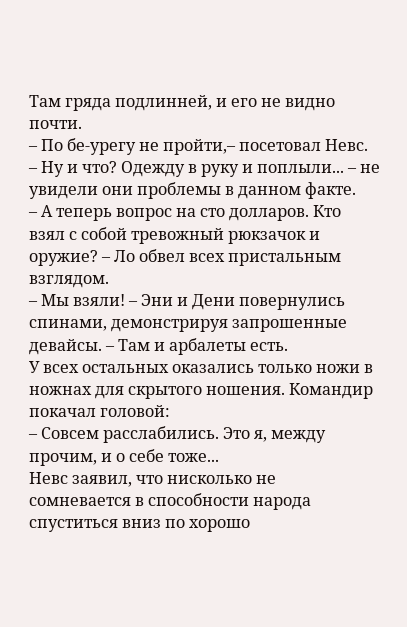Там гряда подлинней, и его не видно почти.
– По бе-урегу не пройти,– посетовал Невс.
– Ну и что? Одежду в руку и поплыли... – не увидели они проблемы в данном факте.
– А теперь вопрос на сто долларов. Кто взял с собой тревожный рюкзачок и оружие? – Ло обвел всех пристальным взглядом.
– Мы взяли! – Эни и Дени повернулись спинами, демонстрируя запрошенные девайсы. – Там и арбалеты есть.
У всех остальных оказались только ножи в ножнах для скрытого ношения. Командир покачал головой:
– Совсем расслабились. Это я, между прочим, и о себе тоже...
Невс заявил, что нисколько не сомневается в способности народа спуститься вниз по хорошо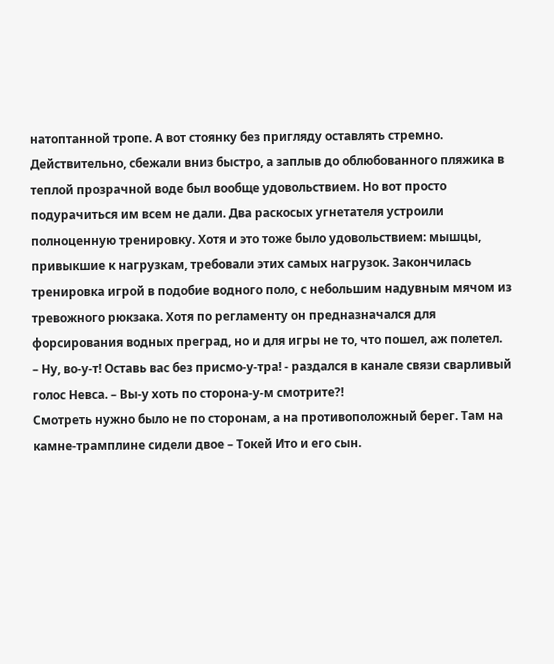натоптанной тропе. А вот стоянку без пригляду оставлять стремно.
Действительно, сбежали вниз быстро, а заплыв до облюбованного пляжика в теплой прозрачной воде был вообще удовольствием. Но вот просто подурачиться им всем не дали. Два раскосых угнетателя устроили полноценную тренировку. Хотя и это тоже было удовольствием: мышцы, привыкшие к нагрузкам, требовали этих самых нагрузок. Закончилась тренировка игрой в подобие водного поло, с небольшим надувным мячом из тревожного рюкзака. Хотя по регламенту он предназначался для форсирования водных преград, но и для игры не то, что пошел, аж полетел.
– Ну, во-у-т! Оставь вас без присмо-у-тра! - раздался в канале связи сварливый голос Невса. – Вы-у хоть по сторона-у-м смотрите?!
Смотреть нужно было не по сторонам, а на противоположный берег. Там на камне-трамплине сидели двое – Токей Ито и его сын.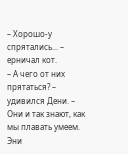– Хорошо-у спрятались... – ерничал кот.
– А чего от них прятаться? – удивился Дени. – Они и так знают, как мы плавать умеем.
Эни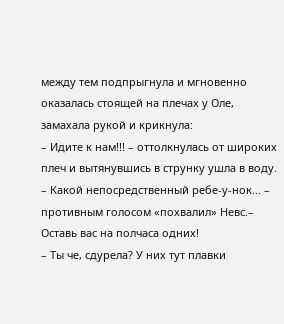между тем подпрыгнула и мгновенно оказалась стоящей на плечах у Оле, замахала рукой и крикнула:
– Идите к нам!!! – оттолкнулась от широких плеч и вытянувшись в струнку ушла в воду.
– Какой непосредственный ребе-у-нок... – противным голосом «похвалил» Невс.– Оставь вас на полчаса одних!
– Ты че, сдурела? У них тут плавки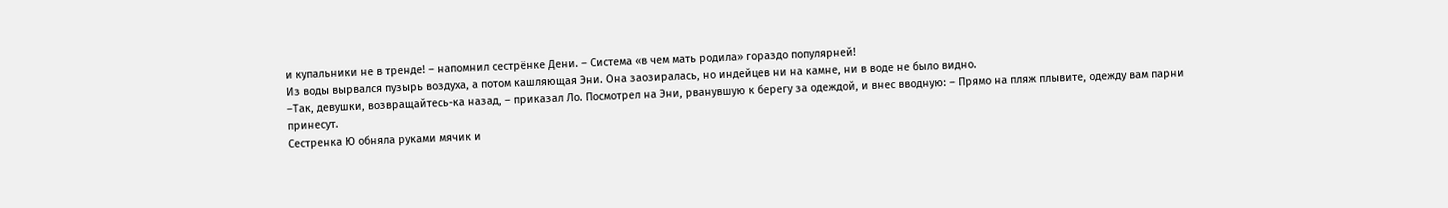и купальники не в тренде! – напомнил сестрёнке Дени. – Система «в чем мать родила» гораздо популярней!
Из воды вырвался пузырь воздуха, а потом кашляющая Эни. Она заозиралась, но индейцев ни на камне, ни в воде не было видно.
–Так, девушки, возвращайтесь-ка назад, – приказал Ло. Посмотрел на Эни, рванувшую к берегу за одеждой, и внес вводную: – Прямо на пляж плывите, одежду вам парни принесут.
Сестренка Ю обняла руками мячик и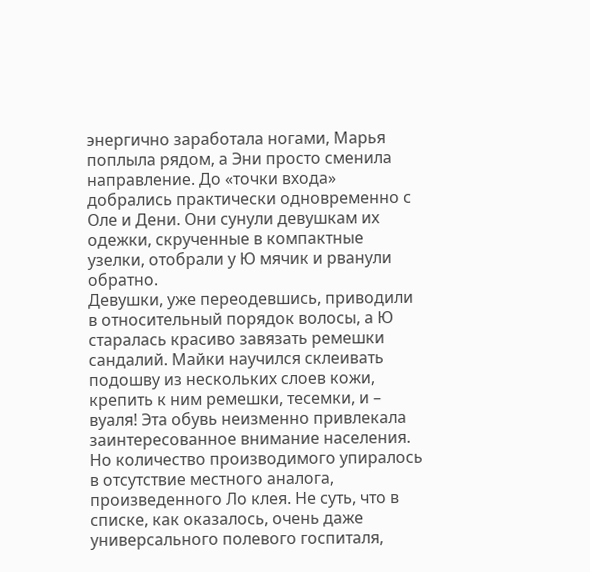энергично заработала ногами, Марья поплыла рядом, а Эни просто сменила направление. До «точки входа» добрались практически одновременно с Оле и Дени. Они сунули девушкам их одежки, скрученные в компактные узелки, отобрали у Ю мячик и рванули обратно.
Девушки, уже переодевшись, приводили в относительный порядок волосы, а Ю старалась красиво завязать ремешки сандалий. Майки научился склеивать подошву из нескольких слоев кожи, крепить к ним ремешки, тесемки, и – вуаля! Эта обувь неизменно привлекала заинтересованное внимание населения. Но количество производимого упиралось в отсутствие местного аналога, произведенного Ло клея. Не суть, что в списке, как оказалось, очень даже универсального полевого госпиталя,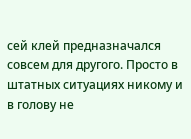сей клей предназначался совсем для другого. Просто в штатных ситуациях никому и в голову не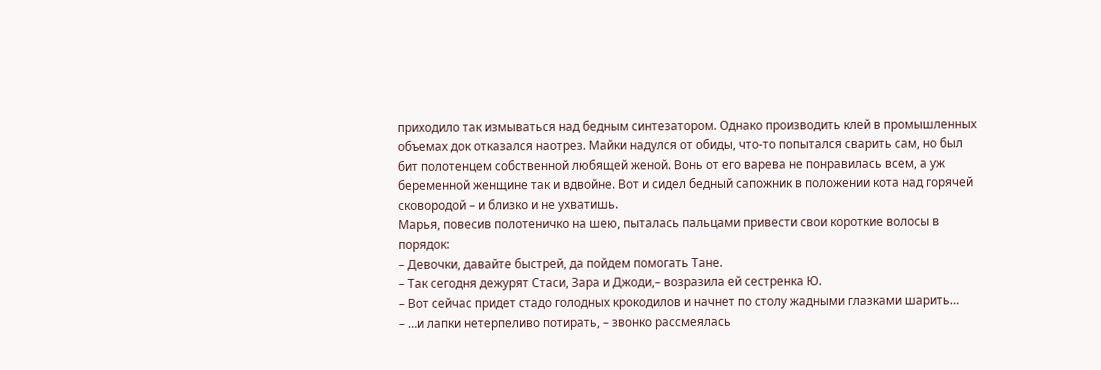приходило так измываться над бедным синтезатором. Однако производить клей в промышленных объемах док отказался наотрез. Майки надулся от обиды, что-то попытался сварить сам, но был бит полотенцем собственной любящей женой. Вонь от его варева не понравилась всем, а уж беременной женщине так и вдвойне. Вот и сидел бедный сапожник в положении кота над горячей сковородой – и близко и не ухватишь.
Марья, повесив полотеничко на шею, пыталась пальцами привести свои короткие волосы в порядок:
– Девочки, давайте быстрей, да пойдем помогать Тане.
– Так сегодня дежурят Стаси, Зара и Джоди,– возразила ей сестренка Ю.
– Вот сейчас придет стадо голодных крокодилов и начнет по столу жадными глазками шарить…
– …и лапки нетерпеливо потирать, – звонко рассмеялась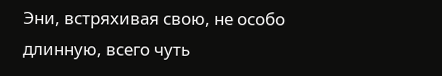Эни, встряхивая свою, не особо длинную, всего чуть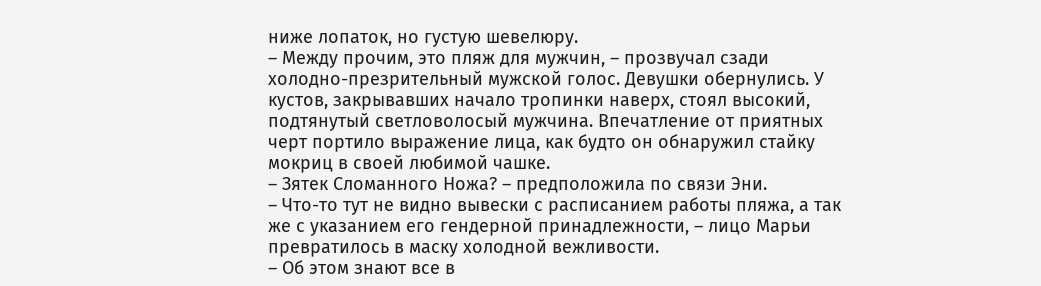ниже лопаток, но густую шевелюру.
– Между прочим, это пляж для мужчин, – прозвучал сзади холодно-презрительный мужской голос. Девушки обернулись. У кустов, закрывавших начало тропинки наверх, стоял высокий, подтянутый светловолосый мужчина. Впечатление от приятных черт портило выражение лица, как будто он обнаружил стайку мокриц в своей любимой чашке.
– Зятек Сломанного Ножа? – предположила по связи Эни.
– Что-то тут не видно вывески с расписанием работы пляжа, а так же с указанием его гендерной принадлежности, – лицо Марьи превратилось в маску холодной вежливости.
– Об этом знают все в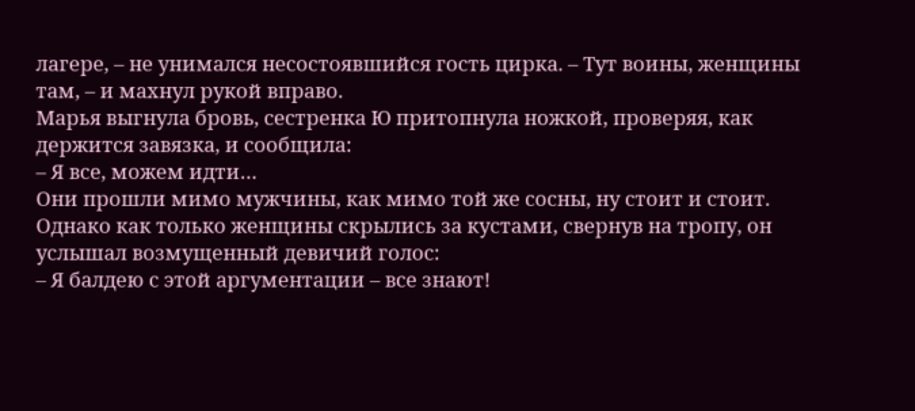лагере, – не унимался несостоявшийся гость цирка. – Тут воины, женщины там, – и махнул рукой вправо.
Марья выгнула бровь, сестренка Ю притопнула ножкой, проверяя, как держится завязка, и сообщила:
– Я все, можем идти…
Они прошли мимо мужчины, как мимо той же сосны, ну стоит и стоит. Однако как только женщины скрылись за кустами, свернув на тропу, он услышал возмущенный девичий голос:
– Я балдею с этой аргументации – все знают!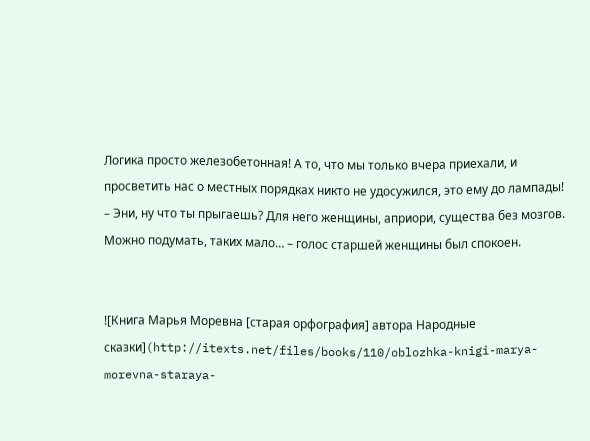Логика просто железобетонная! А то, что мы только вчера приехали, и просветить нас о местных порядках никто не удосужился, это ему до лампады!
– Эни, ну что ты прыгаешь? Для него женщины, априори, существа без мозгов. Можно подумать, таких мало… – голос старшей женщины был спокоен.


![Книга Марья Моревна [старая орфография] автора Народные сказки](http://itexts.net/files/books/110/oblozhka-knigi-marya-morevna-staraya-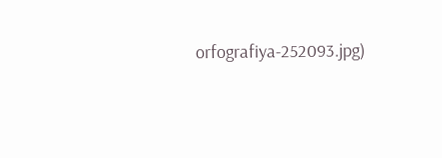orfografiya-252093.jpg)